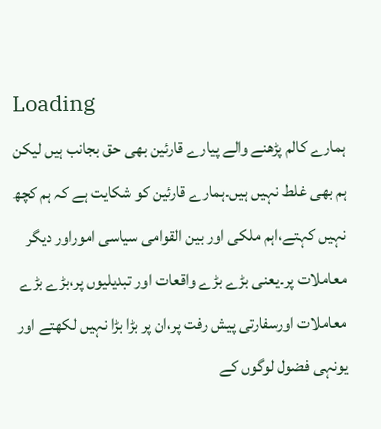Loading
ہمارے کالم پڑھنے والے پیارے قارئین بھی حق بجانب ہیں لیکن ہم بھی غلط نہیں ہیں۔ہمارے قارئین کو شکایت ہے کہ ہم کچھ نہیں کہتے،اہم ملکی اور بین القوامی سیاسی اموراور دیگر معاملات پر۔یعنی بڑے بڑے واقعات اور تبدیلیوں پر،بڑے بڑے معاملات اورسفارتی پیش رفت پر،ان پر بڑا بڑا نہیں لکھتے اور یونہی فضول لوگوں کے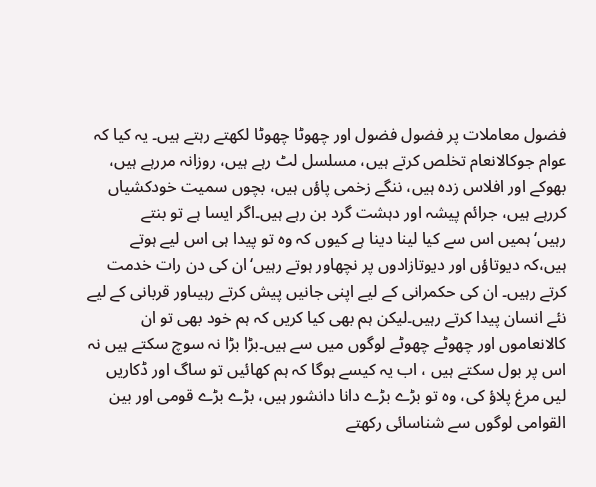فضول معاملات پر فضول فضول اور چھوٹا چھوٹا لکھتے رہتے ہیں۔ یہ کیا کہ عوام جوکالانعام تخلص کرتے ہیں، مسلسل لٹ رہے ہیں، روزانہ مررہے ہیں، بھوکے اور افلاس زدہ ہیں، ننگے زخمی پاؤں ہیں، بچوں سمیت خودکشیاں کررہے ہیں، جرائم پیشہ اور دہشت گرد بن رہے ہیں۔اگر ایسا ہے تو بنتے رہیں‘ہمیں اس سے کیا لینا دینا ہے کیوں کہ وہ تو پیدا ہی اس لیے ہوتے ہیں،کہ دیوتاؤں اور دیوتازادوں پر نچھاور ہوتے رہیں‘ان کی دن رات خدمت کرتے رہیں۔ ان کی حکمرانی کے لیے اپنی جانیں پیش کرتے رہیںاور قربانی کے لیے نئے انسان پیدا کرتے رہیں۔لیکن ہم بھی کیا کریں کہ ہم خود بھی تو ان کالانعاموں اور چھوٹے چھوٹے لوگوں میں سے ہیں۔بڑا بڑا نہ سوچ سکتے ہیں نہ اس پر بول سکتے ہیں ، اب یہ کیسے ہوگا کہ ہم کھائیں تو ساگ اور ڈکاریں لیں مرغ پلاؤ کی، وہ تو بڑے بڑے دانا دانشور ہیں، بڑے بڑے قومی اور بین القوامی لوگوں سے شناسائی رکھتے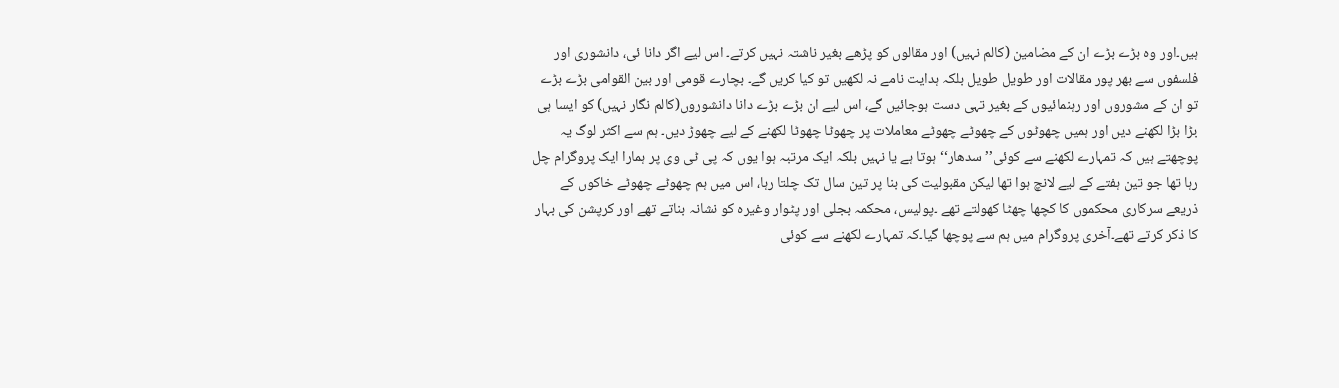ہیں۔اور وہ بڑے بڑے ان کے مضامین (کالم نہیں) اور مقالوں کو پڑھے بغیر ناشتہ نہیں کرتے۔ اس لیے اگر دانا ئی، دانشوری اور فلسفوں سے بھر پور مقالات اور طویل طویل بلکہ ہدایت نامے نہ لکھیں تو کیا کریں گے۔ بچارے قومی اور بین القوامی بڑے بڑے تو ان کے مشوروں اور رہنمائیوں کے بغیر تہی دست ہوجائیں گے، اس لیے ان بڑے بڑے دانا دانشوروں(کالم نگار نہیں) کو ایسا ہی بڑا بڑا لکھنے دیں اور ہمیں چھوٹوں کے چھوٹے چھوٹے معاملات پر چھوٹا چھوٹا لکھنے کے لیے چھوڑ دیں۔ ہم سے اکثر لوگ یہ پوچھتے ہیں کہ تمہارے لکھنے سے کوئی’’سدھار‘‘ ہوتا ہے یا نہیں بلکہ ایک مرتبہ ہوا یوں کہ پی ٹی وی پر ہمارا ایک پروگرام چل رہا تھا جو تین ہفتے کے لیے لانچ ہوا تھا لیکن مقبولیت کی بنا پر تین سال تک چلتا رہا، اس میں ہم چھوٹے چھوٹے خاکوں کے ذریعے سرکاری محکموں کا کچھا چھٹا کھولتے تھے ۔پولیس، محکمہ بجلی اور پٹوار وغیرہ کو نشانہ بناتے تھے اور کرپشن کی بہار کا ذکر کرتے تھے۔آخری پروگرام میں ہم سے پوچھا گیا۔کہ تمہارے لکھنے سے کوئی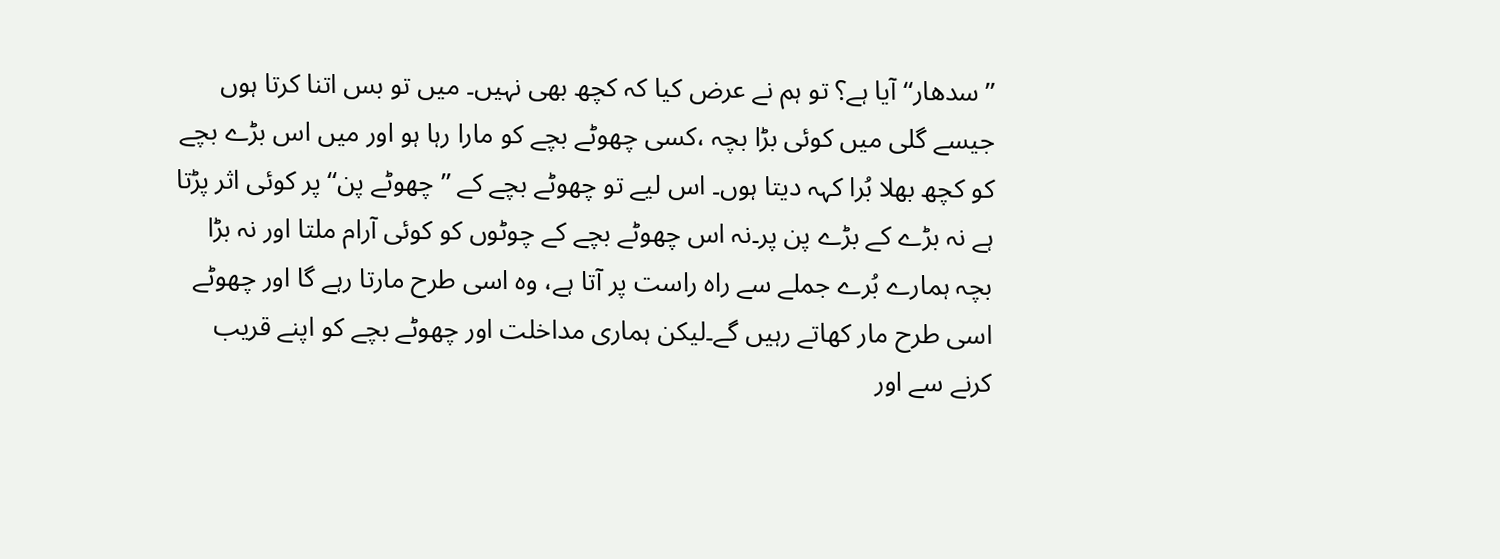’’سدھار‘‘ آیا ہے؟ تو ہم نے عرض کیا کہ کچھ بھی نہیں۔ میں تو بس اتنا کرتا ہوں جیسے گلی میں کوئی بڑا بچہ ،کسی چھوٹے بچے کو مارا رہا ہو اور میں اس بڑے بچے کو کچھ بھلا بُرا کہہ دیتا ہوں۔ اس لیے تو چھوٹے بچے کے ’’چھوٹے پن‘‘ پر کوئی اثر پڑتا ہے نہ بڑے کے بڑے پن پر۔نہ اس چھوٹے بچے کے چوٹوں کو کوئی آرام ملتا اور نہ بڑا بچہ ہمارے بُرے جملے سے راہ راست پر آتا ہے، وہ اسی طرح مارتا رہے گا اور چھوٹے اسی طرح مار کھاتے رہیں گے۔لیکن ہماری مداخلت اور چھوٹے بچے کو اپنے قریب کرنے سے اور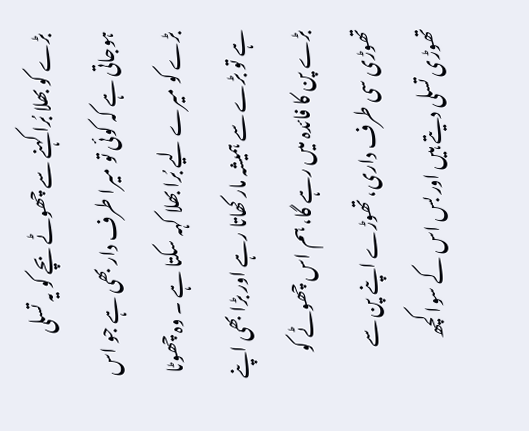بڑے کو بھلا بُرا کہنے سے چھوٹے بچے کو یہ تسلی ہوجاتی ہے کہ کوئی تو میرا طرف دار بھی ہے جو اس بڑے کو میرے لیے بُرا بھلا کہہ سکتا ہے ۔ وہ چھوٹا ہے تو بڑے سے ہمیشہ مار کھاتا رہے اور بڑا بھی اپنے بڑے پن کا فائدہ میں رہے گا، ہم اس چھوٹے کو تھوڑی سی طرف داری، تھوڑے اپنے پن سے تھوڑی تسلی دیتے ہیں اور بس اس کے سوا کچھ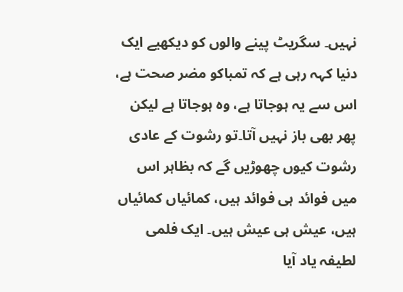نہیں۔ سگریٹ پینے والوں کو دیکھیے ایک دنیا کہہ رہی ہے کہ تمباکو مضر صحت ہے، اس سے یہ ہوجاتا ہے، وہ ہوجاتا ہے لیکن پھر بھی باز نہیں آتا۔تو رشوت کے عادی رشوت کیوں چھوڑیں گے کہ بظاہر اس میں فوائد ہی فوائد ہیں، کمائیاں کمائیاں ہیں، عیش ہی عیش ہیں۔ ایک فلمی لطیفہ یاد آیا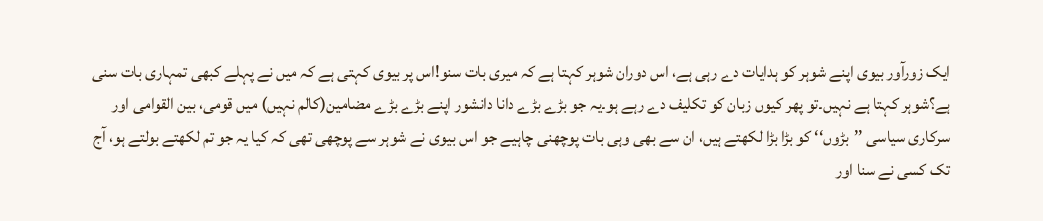ایک زورآور بیوی اپنے شوہر کو ہدایات دے رہی ہے، اس دوران شوہر کہتا ہے کہ میری بات سنو!اس پر بیوی کہتی ہے کہ میں نے پہلے کبھی تمہاری بات سنی ہے؟شوہر کہتا ہے نہیں۔تو پھر کیوں زبان کو تکلیف دے رہے ہو۔یہ جو بڑے بڑے دانا دانشور اپنے بڑے بڑے مضامین(کالم نہیں) میں قومی، بین القوامی اور سرکاری سیاسی ’’بڑوں‘‘ کو بڑا بڑا لکھتے ہیں، ان سے بھی وہی بات پوچھنی چاہیے جو اس بیوی نے شوہر سے پوچھی تھی کہ کیا یہ جو تم لکھتے بولتے ہو، آج تک کسی نے سنا اور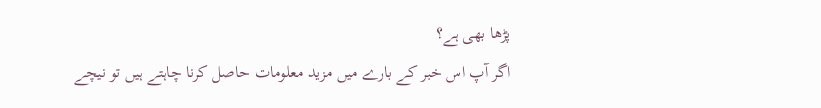پڑھا بھی ہے؟
اگر آپ اس خبر کے بارے میں مزید معلومات حاصل کرنا چاہتے ہیں تو نیچے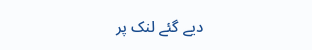دیے گئے لنک پر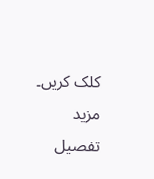کلک کریں۔
مزید تفصیل